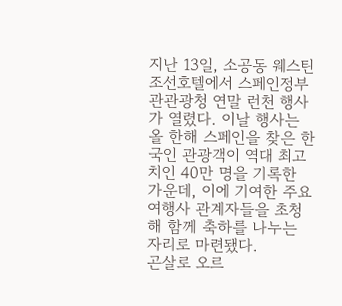지난 13일, 소공동 웨스틴조선호텔에서 스페인정부관관광청 연말 런천 행사가 열렸다. 이날 행사는 올 한해 스페인을 찾은 한국인 관광객이 역대 최고치인 40만 명을 기록한 가운데, 이에 기여한 주요 여행사 관계자들을 초청해 함께 축하를 나누는 자리로 마련됐다.
곤살로 오르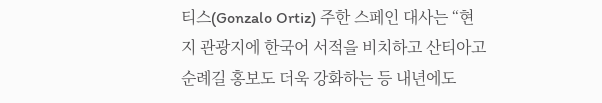티스(Gonzalo Ortiz) 주한 스페인 대사는 “현지 관광지에 한국어 서적을 비치하고 산티아고순례길 홍보도 더욱 강화하는 등 내년에도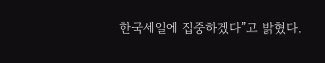한국세일에 집중하겠다”고 밝혔다.